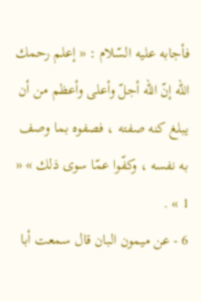فأجابه عليه السّلام : « إعلم رحمك اللّه إنّ اللّه أجلّ وأعلى وأعظم من أن يبلغ كنه صفته ، فصفوه بما وصف به نفسه ، وكفّوا عمّا سوى ذلك » « 1 » .
6 - عن ميمون البان قال سمعت أبا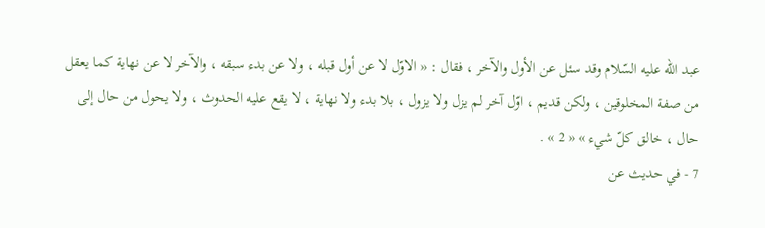عبد اللّه عليه السّلام وقد سئل عن الأول والآخر ، فقال : « الاوّل لا عن أول قبله ، ولا عن بدء سبقه ، والآخر لا عن نهاية كما يعقل من صفة المخلوقين ، ولكن قديم ، اوّل آخر لم يزل ولا يزول ، بلا بدء ولا نهاية ، لا يقع عليه الحدوث ، ولا يحول من حال إلى حال ، خالق كلّ شيء » « 2 » .
7 - في حديث عن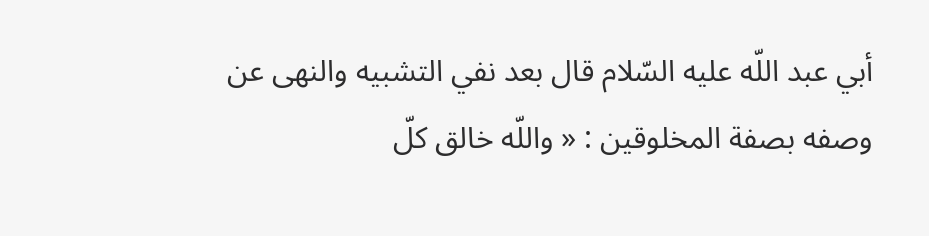أبي عبد اللّه عليه السّلام قال بعد نفي التشبيه والنهى عن وصفه بصفة المخلوقين : « واللّه خالق كلّ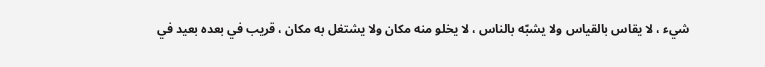شيء ، لا يقاس بالقياس ولا يشبّه بالناس ، لا يخلو منه مكان ولا يشتغل به مكان ، قريب في بعده بعيد في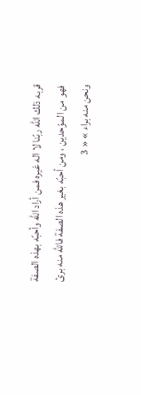قربه ذلك اللّه ربّنا لا اله غيره فمن أراد اللّه وأحبّه بهذه الصفة فهو من الموّحدين ، ومن أحبّه بغير هذه الصفة فاللّه منه برئ ونحن منه براء » « 3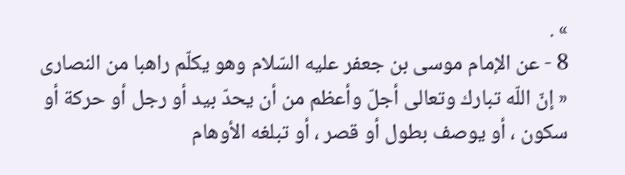» .
8 - عن الإمام موسى بن جعفر عليه السّلام وهو يكلّم راهبا من النصارى « إنّ اللّه تبارك وتعالى أجلّ وأعظم من أن يحدّ بيد أو رجل أو حركة أو سكون ، أو يوصف بطول أو قصر ، أو تبلغه الأوهام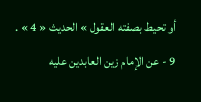أو تحيط بصفته العقول » الحديث « 4 » .
9 - عن الإمام زين العابدين عليه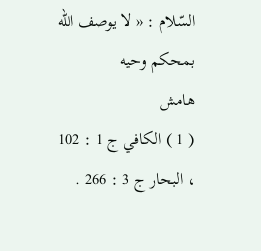السّلام : « لا يوصف اللّه بمحكم وحيه
هامش
( 1 ) الكافي ج 1 : 102 ، البحار ج 3 : 266 .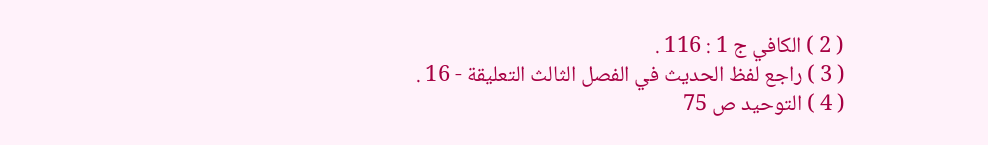( 2 ) الكافي ج 1 : 116 .
( 3 ) راجع لفظ الحديث في الفصل الثالث التعليقة - 16 .
( 4 ) التوحيد ص 75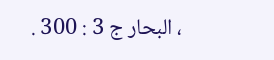، البحار ج 3 : 300 .